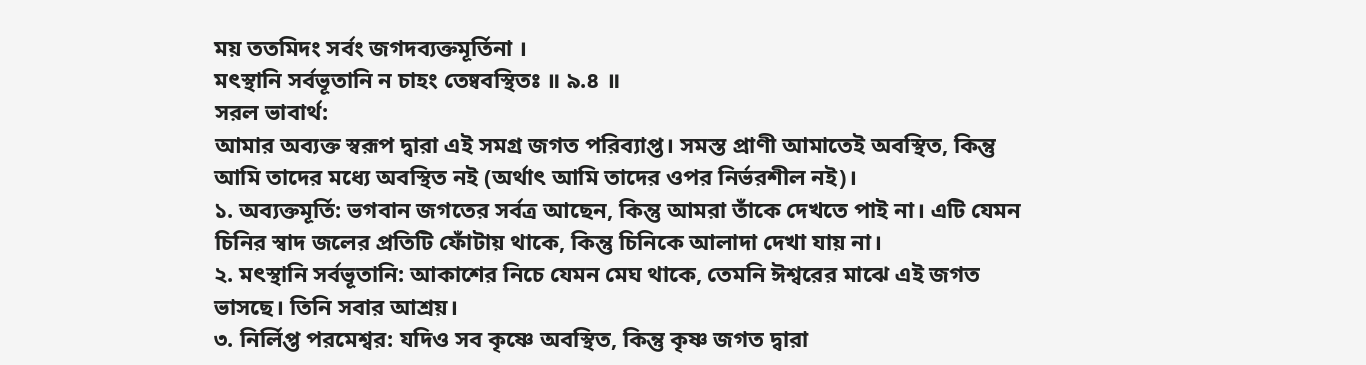ময় ততমিদং সর্বং জগদব্যক্তমূর্তিনা ।
মৎস্থানি সর্বভূতানি ন চাহং তেষ্ববস্থিতঃ ॥ ৯.৪ ॥
সরল ভাবার্থ:
আমার অব্যক্ত স্বরূপ দ্বারা এই সমগ্র জগত পরিব্যাপ্ত। সমস্ত প্রাণী আমাতেই অবস্থিত, কিন্তু আমি তাদের মধ্যে অবস্থিত নই (অর্থাৎ আমি তাদের ওপর নির্ভরশীল নই)।
১. অব্যক্তমূর্তি: ভগবান জগতের সর্বত্র আছেন, কিন্তু আমরা তাঁকে দেখতে পাই না। এটি যেমন চিনির স্বাদ জলের প্রতিটি ফোঁটায় থাকে, কিন্তু চিনিকে আলাদা দেখা যায় না।
২. মৎস্থানি সর্বভূতানি: আকাশের নিচে যেমন মেঘ থাকে, তেমনি ঈশ্বরের মাঝে এই জগত ভাসছে। তিনি সবার আশ্রয়।
৩. নির্লিপ্ত পরমেশ্বর: যদিও সব কৃষ্ণে অবস্থিত, কিন্তু কৃষ্ণ জগত দ্বারা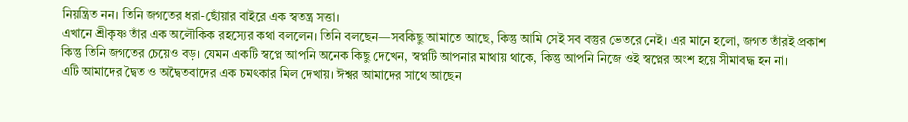নিয়ন্ত্রিত নন। তিনি জগতের ধরা-ছোঁয়ার বাইরে এক স্বতন্ত্র সত্তা।
এখানে শ্রীকৃষ্ণ তাঁর এক অলৌকিক রহস্যের কথা বললেন। তিনি বলছেন—সবকিছু আমাতে আছে, কিন্তু আমি সেই সব বস্তুর ভেতরে নেই। এর মানে হলো, জগত তাঁরই প্রকাশ কিন্তু তিনি জগতের চেয়েও বড়। যেমন একটি স্বপ্নে আপনি অনেক কিছু দেখেন, স্বপ্নটি আপনার মাথায় থাকে, কিন্তু আপনি নিজে ওই স্বপ্নের অংশ হয়ে সীমাবদ্ধ হন না।
এটি আমাদের দ্বৈত ও অদ্বৈতবাদের এক চমৎকার মিল দেখায়। ঈশ্বর আমাদের সাথে আছেন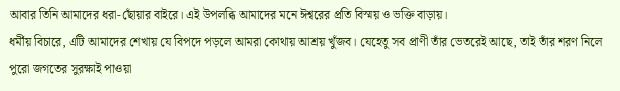আবার তিনি আমাদের ধরা-ছোঁয়ার বাইরে। এই উপলব্ধি আমাদের মনে ঈশ্বরের প্রতি বিস্ময় ও ভক্তি বাড়ায়।
ধর্মীয় বিচারে, এটি আমাদের শেখায় যে বিপদে পড়লে আমরা কোথায় আশ্রয় খুঁজব। যেহেতু সব প্রাণী তাঁর ভেতরেই আছে, তাই তাঁর শরণ নিলে পুরো জগতের সুরক্ষাই পাওয়া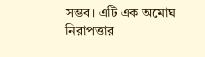সম্ভব। এটি এক অমোঘ নিরাপত্তার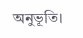অনুভূতি।